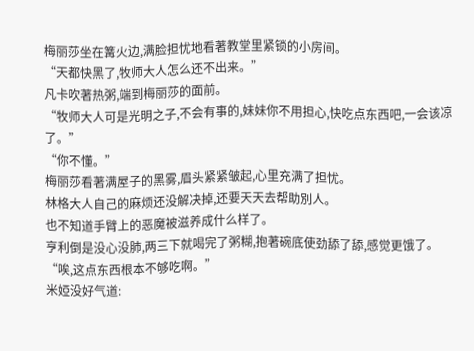梅丽莎坐在篝火边,满脸担忧地看著教堂里紧锁的小房间。
“天都快黑了,牧师大人怎么还不出来。”
凡卡吹著热粥,端到梅丽莎的面前。
“牧师大人可是光明之子,不会有事的,妹妹你不用担心,快吃点东西吧,一会该凉了。”
“你不懂。”
梅丽莎看著满屋子的黑雾,眉头紧紧皱起,心里充满了担忧。
林格大人自己的麻烦还没解决掉,还要天天去帮助別人。
也不知道手臂上的恶魔被滋养成什么样了。
亨利倒是没心没肺,两三下就喝完了粥糊,抱著碗底使劲舔了舔,感觉更饿了。
“唉,这点东西根本不够吃啊。”
米婭没好气道: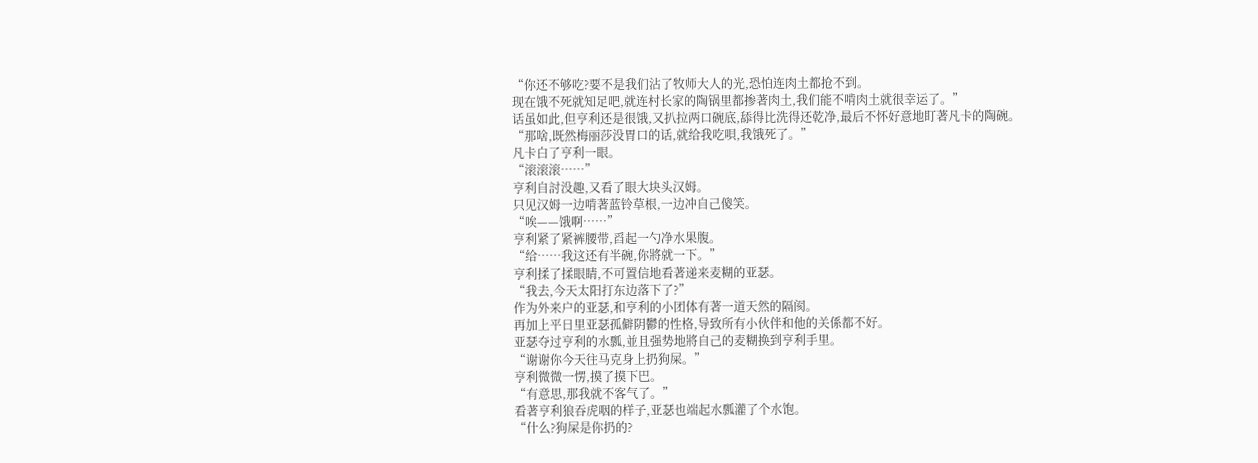“你还不够吃?要不是我们沾了牧师大人的光,恐怕连肉土都抢不到。
现在饿不死就知足吧,就连村长家的陶锅里都掺著肉土,我们能不啃肉土就很幸运了。”
话虽如此,但亨利还是很饿,又扒拉两口碗底,舔得比洗得还乾净,最后不怀好意地盯著凡卡的陶碗。
“那啥,既然梅丽莎没胃口的话,就给我吃唄,我饿死了。”
凡卡白了亨利一眼。
“滚滚滚……”
亨利自討没趣,又看了眼大块头汉姆。
只见汉姆一边啃著蓝铃草根,一边冲自己傻笑。
“唉——饿啊……”
亨利紧了紧裤腰带,舀起一勺净水果腹。
“给……我这还有半碗,你將就一下。”
亨利揉了揉眼睛,不可置信地看著递来麦糊的亚瑟。
“我去,今天太阳打东边落下了?”
作为外来户的亚瑟,和亨利的小团体有著一道天然的隔阂。
再加上平日里亚瑟孤僻阴鬱的性格,导致所有小伙伴和他的关係都不好。
亚瑟夺过亨利的水瓢,並且强势地將自己的麦糊换到亨利手里。
“谢谢你今天往马克身上扔狗屎。”
亨利微微一愣,摸了摸下巴。
“有意思,那我就不客气了。”
看著亨利狼吞虎咽的样子,亚瑟也端起水瓢灌了个水饱。
“什么?狗屎是你扔的?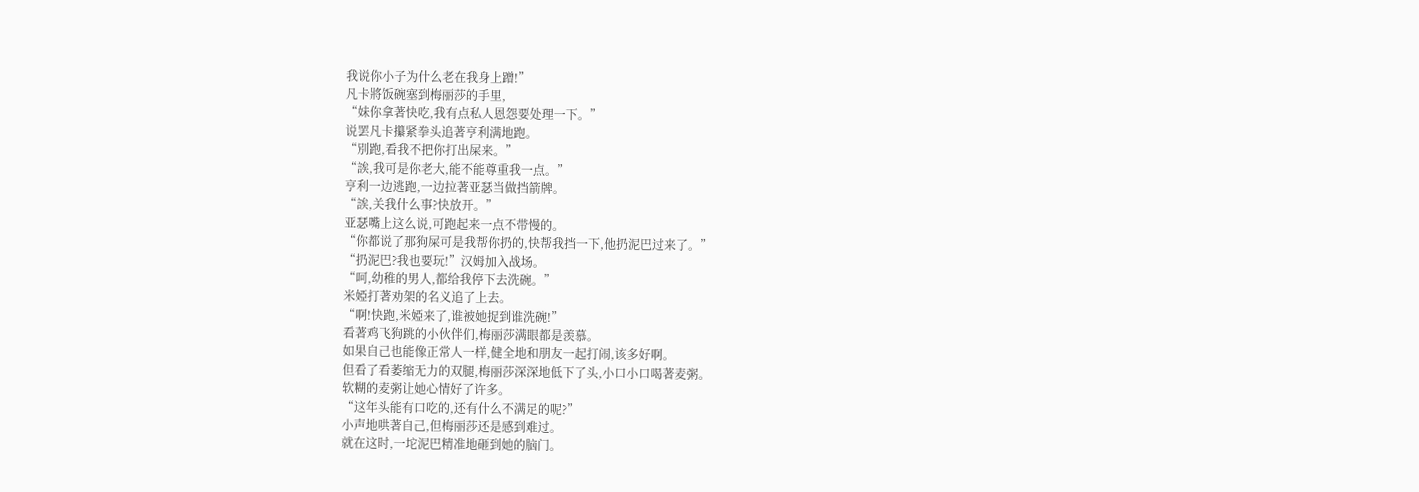我说你小子为什么老在我身上蹭!”
凡卡將饭碗塞到梅丽莎的手里,
“妹你拿著快吃,我有点私人恩怨要处理一下。”
说罢凡卡攥紧拳头追著亨利满地跑。
“別跑,看我不把你打出屎来。”
“誒,我可是你老大,能不能尊重我一点。”
亨利一边逃跑,一边拉著亚瑟当做挡箭牌。
“誒,关我什么事?快放开。”
亚瑟嘴上这么说,可跑起来一点不带慢的。
“你都说了那狗屎可是我帮你扔的,快帮我挡一下,他扔泥巴过来了。”
“扔泥巴?我也要玩!”汉姆加入战场。
“呵,幼稚的男人,都给我停下去洗碗。”
米婭打著劝架的名义追了上去。
“啊!快跑,米婭来了,谁被她捉到谁洗碗!”
看著鸡飞狗跳的小伙伴们,梅丽莎满眼都是羡慕。
如果自己也能像正常人一样,健全地和朋友一起打闹,该多好啊。
但看了看萎缩无力的双腿,梅丽莎深深地低下了头,小口小口喝著麦粥。
软糊的麦粥让她心情好了许多。
“这年头能有口吃的,还有什么不满足的呢?”
小声地哄著自己,但梅丽莎还是感到难过。
就在这时,一坨泥巴精准地砸到她的脑门。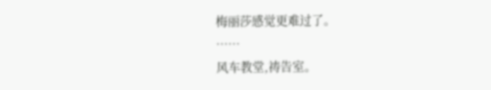梅丽莎感觉更难过了。
……
风车教堂,祷告室。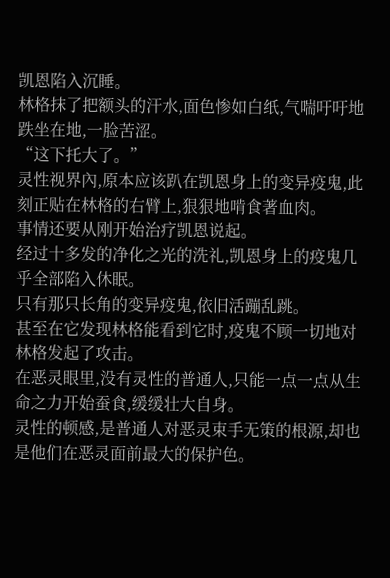凯恩陷入沉睡。
林格抹了把额头的汗水,面色惨如白纸,气喘吁吁地跌坐在地,一脸苦涩。
“这下托大了。”
灵性视界內,原本应该趴在凯恩身上的变异疫鬼,此刻正贴在林格的右臂上,狠狠地啃食著血肉。
事情还要从刚开始治疗凯恩说起。
经过十多发的净化之光的洗礼,凯恩身上的疫鬼几乎全部陷入休眠。
只有那只长角的变异疫鬼,依旧活蹦乱跳。
甚至在它发现林格能看到它时,疫鬼不顾一切地对林格发起了攻击。
在恶灵眼里,没有灵性的普通人,只能一点一点从生命之力开始蚕食,缓缓壮大自身。
灵性的顿感,是普通人对恶灵束手无策的根源,却也是他们在恶灵面前最大的保护色。